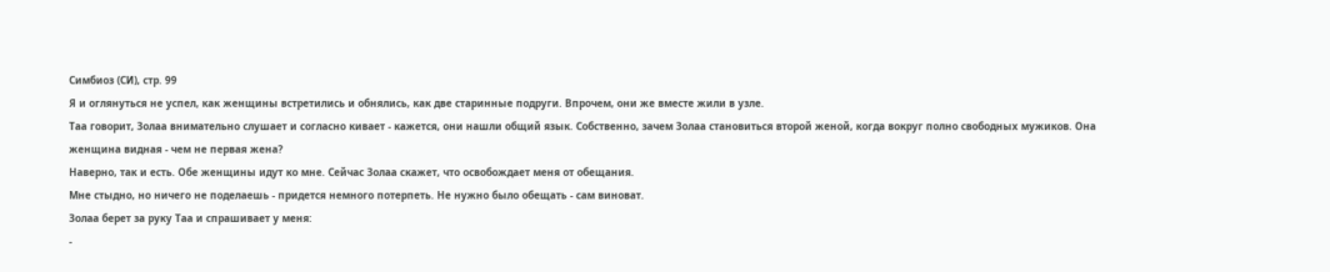Симбиоз (СИ), стр. 99
Я и оглянуться не успел, как женщины встретились и обнялись, как две старинные подруги. Впрочем, они же вместе жили в узле.
Таа говорит, Золаа внимательно слушает и согласно кивает - кажется, они нашли общий язык. Собственно, зачем Золаа становиться второй женой, когда вокруг полно свободных мужиков. Она женщина видная - чем не первая жена?
Наверно, так и есть. Обе женщины идут ко мне. Сейчас Золаа скажет, что освобождает меня от обещания.
Мне стыдно, но ничего не поделаешь - придется немного потерпеть. Не нужно было обещать - сам виноват.
Золаа берет за руку Таа и спрашивает у меня:
-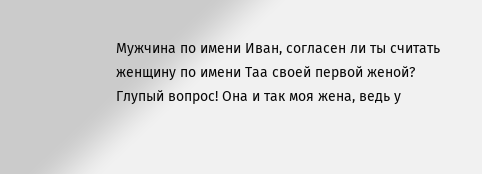Мужчина по имени Иван, согласен ли ты считать женщину по имени Таа своей первой женой?
Глупый вопрос! Она и так моя жена, ведь у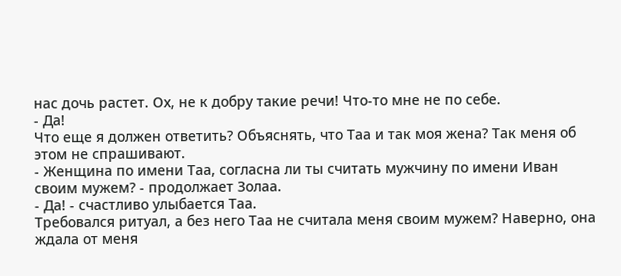нас дочь растет. Ох, не к добру такие речи! Что-то мне не по себе.
- Да!
Что еще я должен ответить? Объяснять, что Таа и так моя жена? Так меня об этом не спрашивают.
- Женщина по имени Таа, согласна ли ты считать мужчину по имени Иван своим мужем? - продолжает Золаа.
- Да! - счастливо улыбается Таа.
Требовался ритуал, а без него Таа не считала меня своим мужем? Наверно, она ждала от меня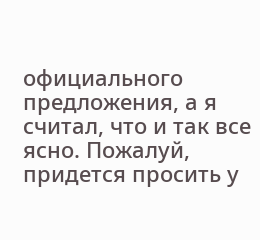официального предложения, а я считал, что и так все ясно. Пожалуй, придется просить у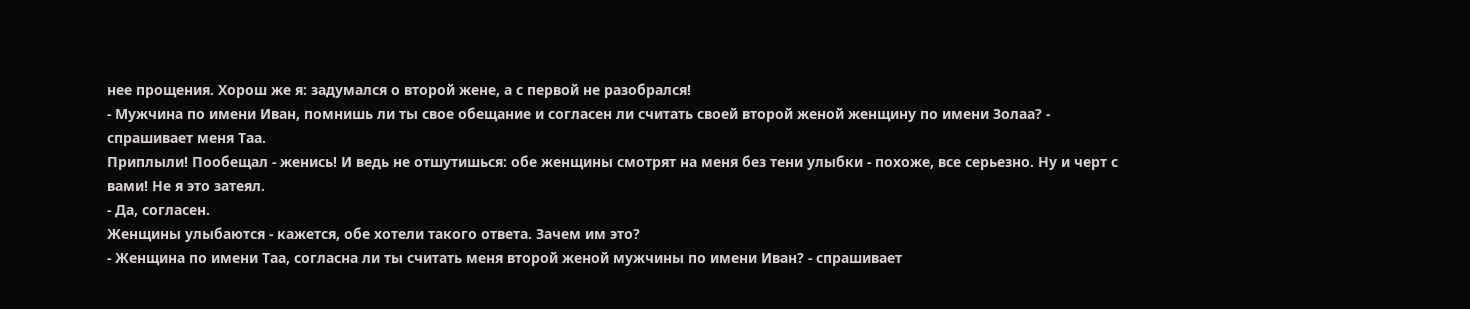нее прощения. Хорош же я: задумался о второй жене, а с первой не разобрался!
- Мужчина по имени Иван, помнишь ли ты свое обещание и согласен ли считать своей второй женой женщину по имени Золаа? - спрашивает меня Таа.
Приплыли! Пообещал - женись! И ведь не отшутишься: обе женщины смотрят на меня без тени улыбки - похоже, все серьезно. Ну и черт с вами! Не я это затеял.
- Да, согласен.
Женщины улыбаются - кажется, обе хотели такого ответа. Зачем им это?
- Женщина по имени Таа, согласна ли ты считать меня второй женой мужчины по имени Иван? - спрашивает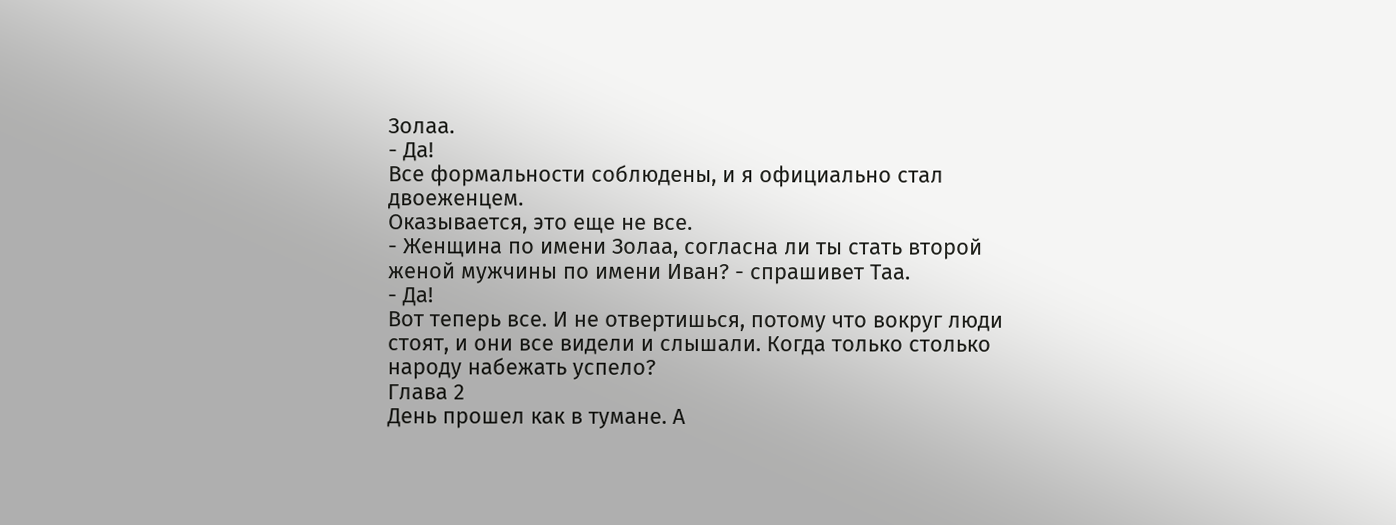Золаа.
- Да!
Все формальности соблюдены, и я официально стал двоеженцем.
Оказывается, это еще не все.
- Женщина по имени Золаа, согласна ли ты стать второй женой мужчины по имени Иван? - спрашивет Таа.
- Да!
Вот теперь все. И не отвертишься, потому что вокруг люди стоят, и они все видели и слышали. Когда только столько народу набежать успело?
Глава 2
День прошел как в тумане. А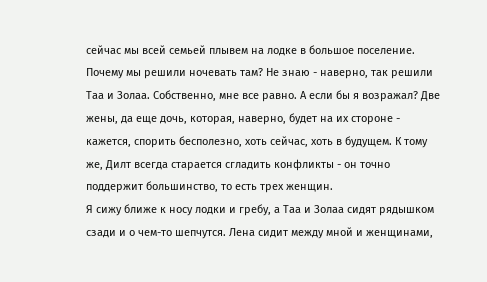сейчас мы всей семьей плывем на лодке в большое поселение. Почему мы решили ночевать там? Не знаю - наверно, так решили Таа и Золаа. Собственно, мне все равно. А если бы я возражал? Две жены, да еще дочь, которая, наверно, будет на их стороне - кажется, спорить бесполезно, хоть сейчас, хоть в будущем. К тому же, Дилт всегда старается сгладить конфликты - он точно поддержит большинство, то есть трех женщин.
Я сижу ближе к носу лодки и гребу, а Таа и Золаа сидят рядышком сзади и о чем-то шепчутся. Лена сидит между мной и женщинами,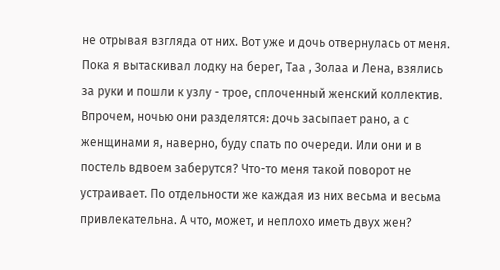не отрывая взгляда от них. Вот уже и дочь отвернулась от меня.
Пока я вытаскивал лодку на берег, Таа , Золаа и Лена, взялись за руки и пошли к узлу - трое, сплоченный женский коллектив.
Впрочем, ночью они разделятся: дочь засыпает рано, а с женщинами я, наверно, буду спать по очереди. Или они и в постель вдвоем заберутся? Что-то меня такой поворот не устраивает. По отдельности же каждая из них весьма и весьма привлекательна. А что, может, и неплохо иметь двух жен?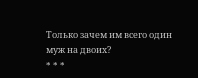Только зачем им всего один муж на двоих?
* * *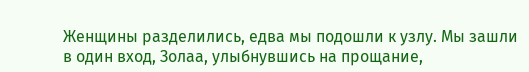Женщины разделились, едва мы подошли к узлу. Мы зашли в один вход, Золаа, улыбнувшись на прощание,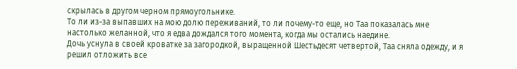скрылась в другом черном прямоугольнике.
То ли из-за выпавших на мою долю переживаний, то ли почему-то еще, но Таа показалась мне настолько желанной, что я едва дождался того момента, когда мы остались наедине.
Дочь уснула в своей кроватке за загородкой, выращенной Шестьдесят четвертой, Таа сняла одежду, и я решил отложить все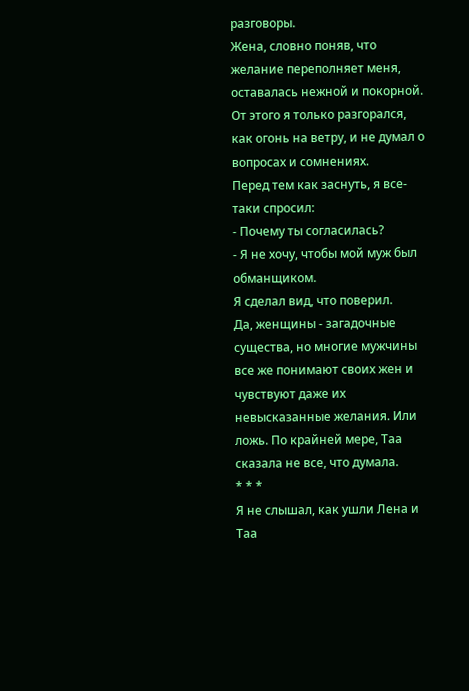разговоры.
Жена, словно поняв, что желание переполняет меня, оставалась нежной и покорной. От этого я только разгорался, как огонь на ветру, и не думал о вопросах и сомнениях.
Перед тем как заснуть, я все-таки спросил:
- Почему ты согласилась?
- Я не хочу, чтобы мой муж был обманщиком.
Я сделал вид, что поверил.
Да, женщины - загадочные существа, но многие мужчины все же понимают своих жен и чувствуют даже их невысказанные желания. Или ложь. По крайней мере, Таа сказала не все, что думала.
* * *
Я не слышал, как ушли Лена и Таа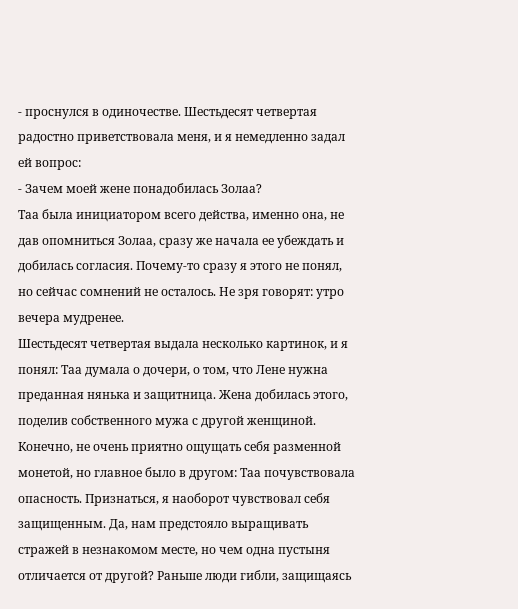- проснулся в одиночестве. Шестьдесят четвертая радостно приветствовала меня, и я немедленно задал ей вопрос:
- Зачем моей жене понадобилась Золаа?
Таа была инициатором всего действа, именно она, не дав опомниться Золаа, сразу же начала ее убеждать и добилась согласия. Почему-то сразу я этого не понял, но сейчас сомнений не осталось. Не зря говорят: утро вечера мудренее.
Шестьдесят четвертая выдала несколько картинок, и я понял: Таа думала о дочери, о том, что Лене нужна преданная нянька и защитница. Жена добилась этого, поделив собственного мужа с другой женщиной. Конечно, не очень приятно ощущать себя разменной монетой, но главное было в другом: Таа почувствовала опасность. Признаться, я наоборот чувствовал себя защищенным. Да, нам предстояло выращивать стражей в незнакомом месте, но чем одна пустыня отличается от другой? Раньше люди гибли, защищаясь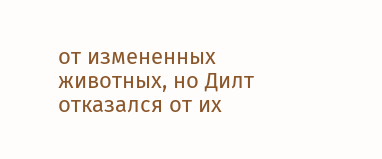от измененных животных, но Дилт отказался от их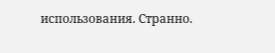использования. Странно.